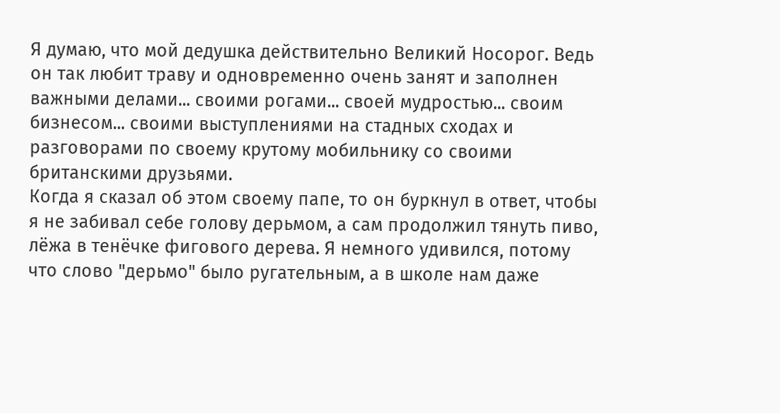Я думаю, что мой дедушка действительно Великий Носорог. Ведь он так любит траву и одновременно очень занят и заполнен важными делами... своими рогами... своей мудростью... своим бизнесом... своими выступлениями на стадных сходах и разговорами по своему крутому мобильнику со своими британскими друзьями.
Когда я сказал об этом своему папе, то он буркнул в ответ, чтобы я не забивал себе голову дерьмом, а сам продолжил тянуть пиво, лёжа в тенёчке фигового дерева. Я немного удивился, потому что слово "дерьмо" было ругательным, а в школе нам даже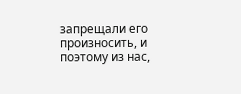запрещали его произносить, и поэтому из нас,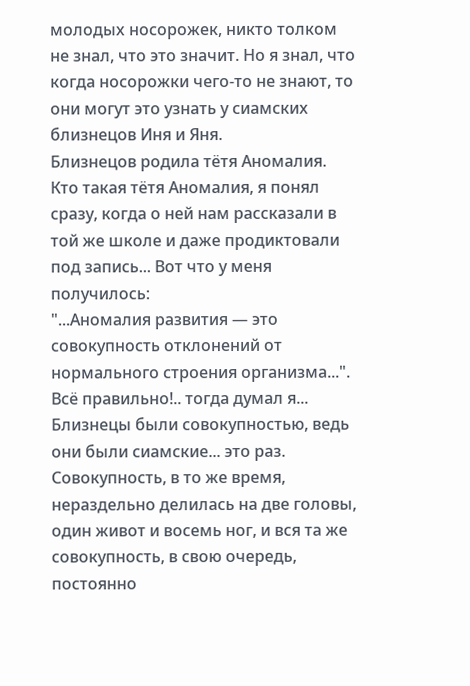молодых носорожек, никто толком не знал, что это значит. Но я знал, что когда носорожки чего-то не знают, то они могут это узнать у сиамских близнецов Иня и Яня.
Близнецов родила тётя Аномалия. Кто такая тётя Аномалия, я понял сразу, когда о ней нам рассказали в той же школе и даже продиктовали под запись... Вот что у меня получилось:
"...Аномалия развития — это совокупность отклонений от нормального строения организма...".
Всё правильно!.. тогда думал я...
Близнецы были совокупностью, ведь они были сиамские... это раз.
Совокупность, в то же время, нераздельно делилась на две головы, один живот и восемь ног, и вся та же совокупность, в свою очередь, постоянно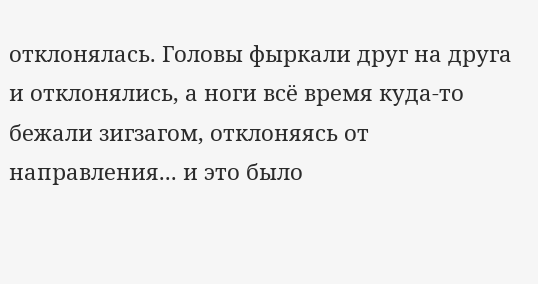отклонялась. Головы фыркали друг на друга и отклонялись, а ноги всё время куда-то бежали зигзагом, отклоняясь от направления... и это было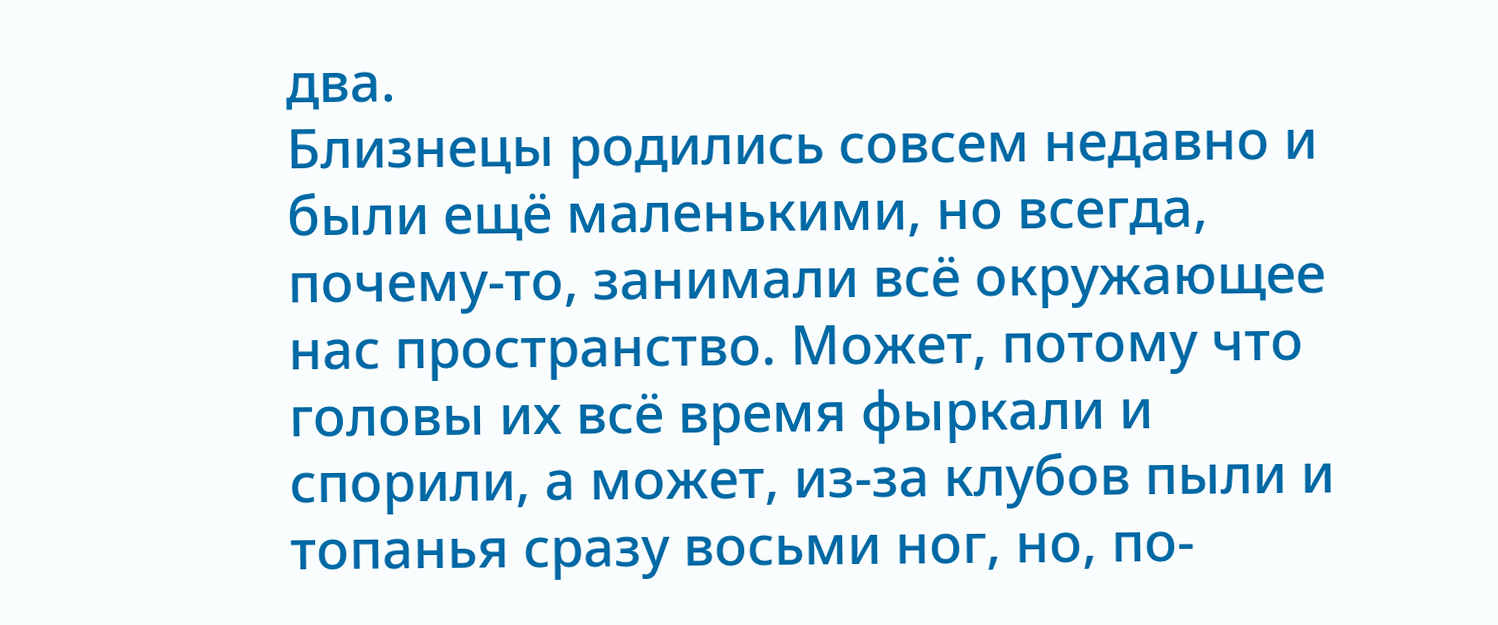два.
Близнецы родились совсем недавно и были ещё маленькими, но всегда, почему-то, занимали всё окружающее нас пространство. Может, потому что головы их всё время фыркали и спорили, а может, из-за клубов пыли и топанья сразу восьми ног, но, по-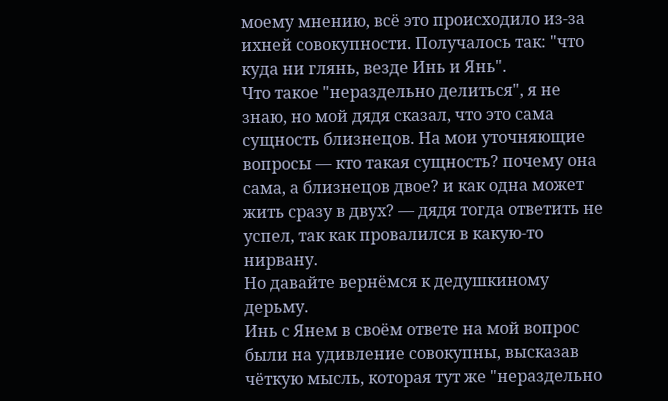моему мнению, всё это происходило из-за ихней совокупности. Получалось так: "что куда ни глянь, везде Инь и Янь".
Что такое "нераздельно делиться", я не знаю, но мой дядя сказал, что это сама сущность близнецов. На мои уточняющие вопросы — кто такая сущность? почему она сама, а близнецов двое? и как одна может жить сразу в двух? — дядя тогда ответить не успел, так как провалился в какую-то нирвану.
Но давайте вернёмся к дедушкиному дерьму.
Инь с Янем в своём ответе на мой вопрос были на удивление совокупны, высказав чёткую мысль, которая тут же "нераздельно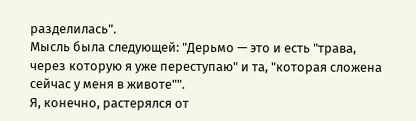разделилась".
Мысль была следующей: "Дерьмо — это и есть "трава, через которую я уже переступаю" и та, "которая сложена сейчас у меня в животе"".
Я, конечно, растерялся от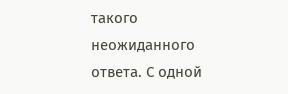такого неожиданного ответа. С одной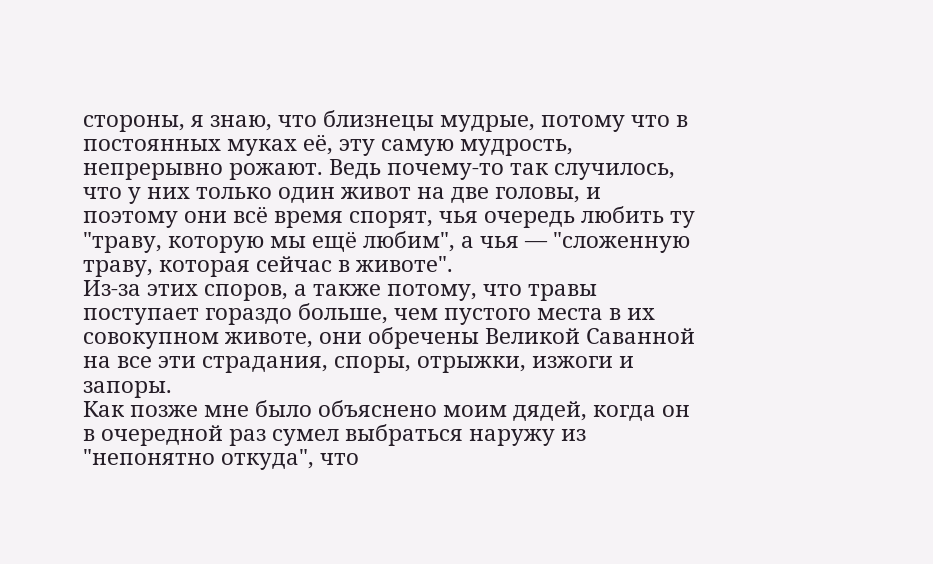стороны, я знаю, что близнецы мудрые, потому что в постоянных муках её, эту самую мудрость, непрерывно рожают. Ведь почему-то так случилось, что у них только один живот на две головы, и поэтому они всё время спорят, чья очередь любить ту "траву, которую мы ещё любим", а чья — "сложенную траву, которая сейчас в животе".
Из-за этих споров, а также потому, что травы поступает гораздо больше, чем пустого места в их совокупном животе, они обречены Великой Саванной на все эти страдания, споры, отрыжки, изжоги и запоры.
Как позже мне было объяснено моим дядей, когда он в очередной раз сумел выбраться наружу из "непонятно откуда", что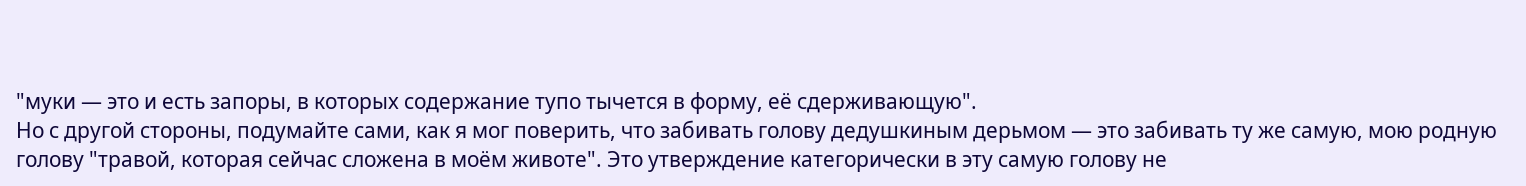"муки — это и есть запоры, в которых содержание тупо тычется в форму, её сдерживающую".
Но с другой стороны, подумайте сами, как я мог поверить, что забивать голову дедушкиным дерьмом — это забивать ту же самую, мою родную голову "травой, которая сейчас сложена в моём животе". Это утверждение категорически в эту самую голову не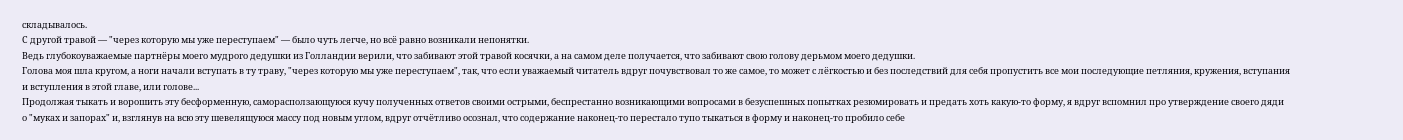складывалось.
С другой травой — "через которую мы уже переступаем" — было чуть легче, но всё равно возникали непонятки.
Ведь глубокоуважаемые партнёры моего мудрого дедушки из Голландии верили, что забивают этой травой косячки, а на самом деле получается, что забивают свою голову дерьмом моего дедушки.
Голова моя шла кругом, а ноги начали вступать в ту траву, "через которую мы уже переступаем", так, что если уважаемый читатель вдруг почувствовал то же самое, то может с лёгкостью и без последствий для себя пропустить все мои последующие петляния, кружения, вступания и вступления в этой главе, или голове...
Продолжая тыкать и ворошить эту бесформенную, саморасползающуюся кучу полученных ответов своими острыми, беспрестанно возникающими вопросами в безуспешных попытках резюмировать и предать хоть какую-то форму, я вдруг вспомнил про утверждение своего дяди о "муках и запорах" и, взглянув на всю эту шевелящуюся массу под новым углом, вдруг отчётливо осознал, что содержание наконец-то перестало тупо тыкаться в форму и наконец-то пробило себе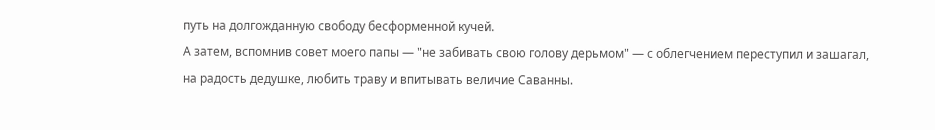путь на долгожданную свободу бесформенной кучей.
А затем, вспомнив совет моего папы — "не забивать свою голову дерьмом" — с облегчением переступил и зашагал, на радость дедушке, любить траву и впитывать величие Саванны.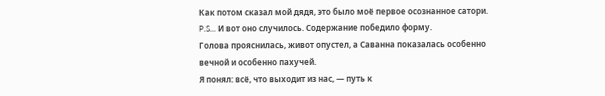Как потом сказал мой дядя, это было моё первое осознанное сатори.
P.S... И вот оно случилось. Содержание победило форму.
Голова прояснилась, живот опустел, а Саванна показалась особенно вечной и особенно пахучей.
Я понял: всё, что выходит из нас, — путь к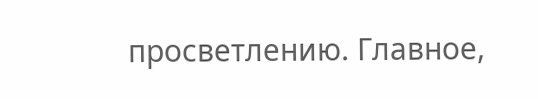просветлению. Главное,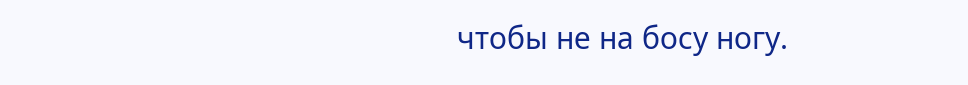чтобы не на босу ногу.